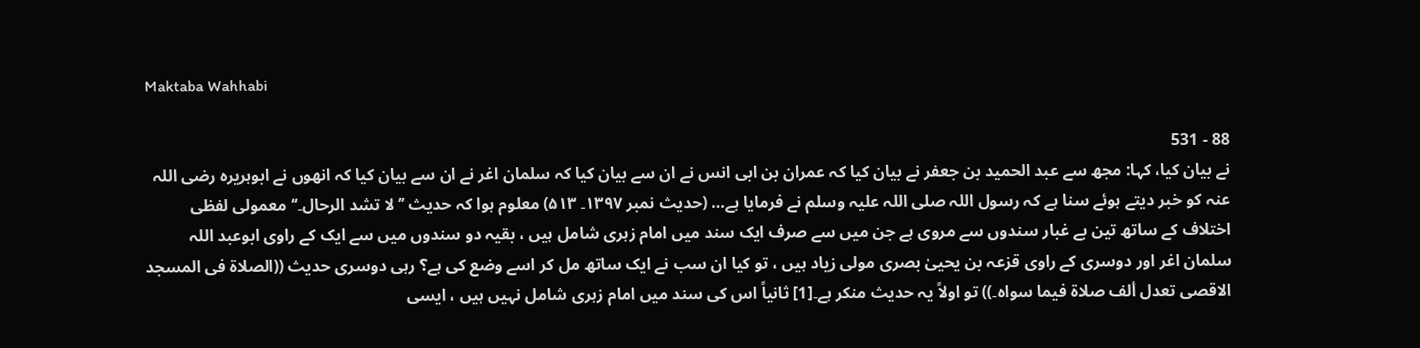Maktaba Wahhabi

88 - 531
نے بیان کیا، کہا: مجھ سے عبد الحمید بن جعفر نے بیان کیا کہ عمران بن ابی انس نے ان سے بیان کیا کہ سلمان اغر نے ان سے بیان کیا کہ انھوں نے ابوہریرہ رضی اللہ عنہ کو خبر دیتے ہوئے سنا ہے کہ رسول اللہ صلی اللہ علیہ وسلم نے فرمایا ہے… (حدیث نمبر ۱۳۹۷۔ ۵۱۳) معلوم ہوا کہ حدیث ’’لا تشد الرحال۔‘‘ معمولی لفظی اختلاف کے ساتھ تین بے غبار سندوں سے مروی ہے جن میں سے صرف ایک سند میں امام زہری شامل ہیں ، بقیہ دو سندوں میں سے ایک کے راوی ابوعبد اللہ سلمان اغر اور دوسری کے راوی قزعہ بن یحییٰ بصری مولی زیاد ہیں ، تو کیا ان سب نے ایک ساتھ مل کر اسے وضع کی ہے؟ رہی دوسری حدیث ((الصلاۃ فی المسجد الاقصی تعدل ألف صلاۃ فیما سواہ۔)) تو اولاً یہ حدیث منکر ہے۔[1] ثانیاً اس کی سند میں امام زہری شامل نہیں ہیں ، ایسی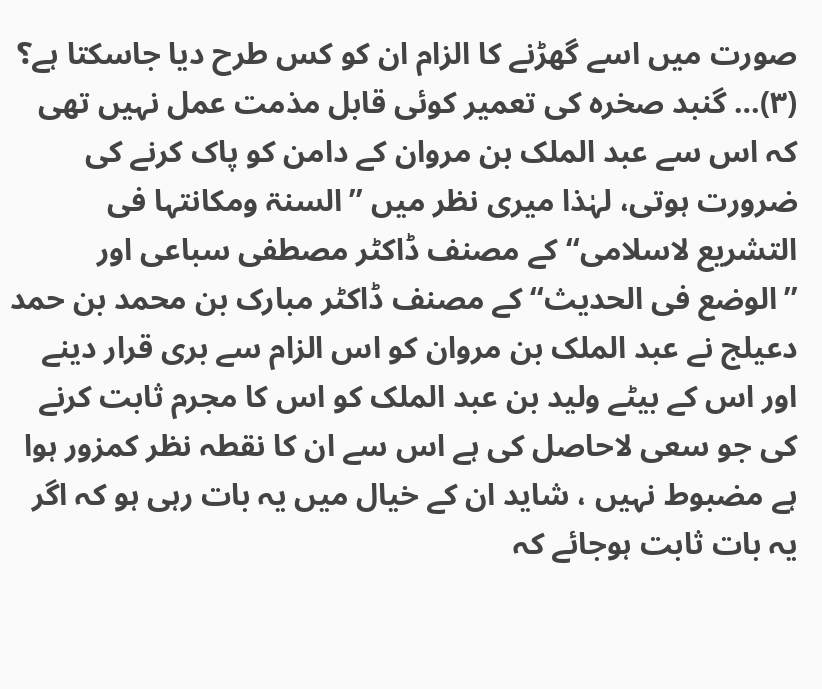صورت میں اسے گھڑنے کا الزام ان کو کس طرح دیا جاسکتا ہے؟ (۳)… گنبد صخرہ کی تعمیر کوئی قابل مذمت عمل نہیں تھی کہ اس سے عبد الملک بن مروان کے دامن کو پاک کرنے کی ضرورت ہوتی، لہٰذا میری نظر میں ’’السنۃ ومکانتہا فی التشریع لاسلامی‘‘ کے مصنف ڈاکٹر مصطفی سباعی اور ’’الوضع فی الحدیث‘‘ کے مصنف ڈاکٹر مبارک بن محمد بن حمد دعیلج نے عبد الملک بن مروان کو اس الزام سے بری قرار دینے اور اس کے بیٹے ولید بن عبد الملک کو اس کا مجرم ثابت کرنے کی جو سعی لاحاصل کی ہے اس سے ان کا نقطہ نظر کمزور ہوا ہے مضبوط نہیں ، شاید ان کے خیال میں یہ بات رہی ہو کہ اگر یہ بات ثابت ہوجائے کہ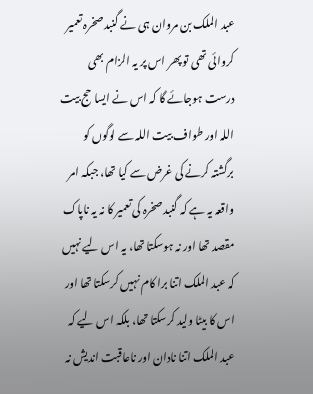عبد الملک بن مروان ہی نے گنبد صخرہ تعمیر کروائی تھی تو پھر اس پر یہ الزام بھی درست ہوجائے گا کہ اس نے ایسا حج بیت اللہ اور طواف بیت اللہ سے لوگوں کو برگشتہ کرنے کی غرض سے کیا تھا، جبکہ امر واقعہ یہ ہے کہ گنبد صخرہ کی تعمیر کا نہ یہ ناپاک مقصد تھا اور نہ ہوسکتا تھا، یہ اس لیے نہیں کہ عبد الملک اتنا برا کام نہیں کرسکتا تھا اور اس کا بیٹا ولید کرسکتا تھا، بلکہ اس لیے کہ عبد الملک اتنا نادان اور ناعاقبت اندیش نہ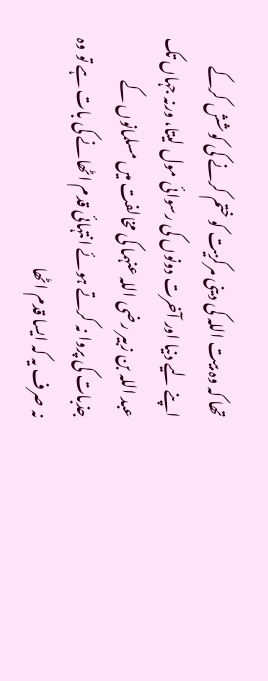تھا کہ وہ بیت اللہ کی دینی مرکزیت کو ختم کرنے کی کوشش کرکے اپنے لیے دنیا اور آخرت دونوں کی رسوائی مول لیتا، ورنہ جہاں تک عبد اللہ بن زبیر رضی اللہ عنہما کی مخالفت میں مسلمانوں کے جذبات کی پروا نہ کرتے ہوئے انتہائی قدم اٹھانے کی بات ہے تو وہ نہ صرف یہ کہ ایسا قدم اٹھا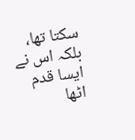سکتا تھا، بلکہ اس نے ایسا قدم اٹھا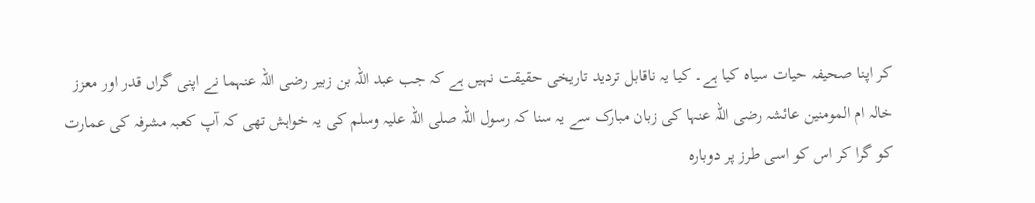کر اپنا صحیفہ حیات سیاہ کیا ہے۔ کیا یہ ناقابل تردید تاریخی حقیقت نہیں ہے کہ جب عبد اللہ بن زبیر رضی اللہ عنہما نے اپنی گراں قدر اور معزز خالہ ام المومنین عائشہ رضی اللہ عنہا کی زبان مبارک سے یہ سنا کہ رسول اللہ صلی اللہ علیہ وسلم کی یہ خواہش تھی کہ آپ کعبہ مشرفہ کی عمارت کو گرا کر اس کو اسی طرز پر دوبارہ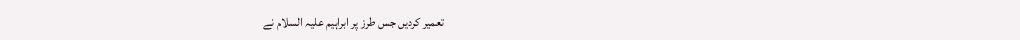تعمیر کردیں جس طرز پر ابراہیم علیہ السلام نے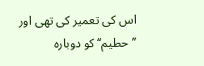اس کی تعمیر کی تھی اور ’’حطیم‘‘ کو دوبارہ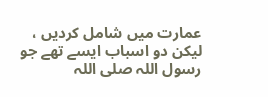عمارت میں شامل کردیں ، لیکن دو اسباب ایسے تھے جو رسول اللہ صلی اللہ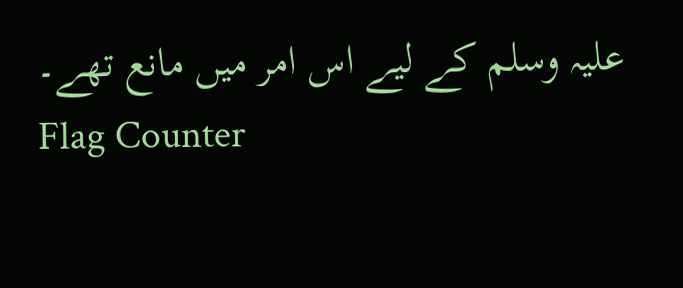علیہ وسلم کے لیے اس امر میں مانع تھے۔
Flag Counter